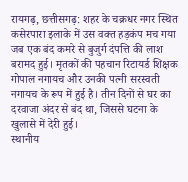रायगढ़, छत्तीसगढ़: शहर के चक्रधर नगर स्थित कसेरपारा इलाके में उस वक्त हड़कंप मच गया जब एक बंद कमरे से बुजुर्ग दंपत्ति की लाश बरामद हुई। मृतकों की पहचान रिटायर्ड शिक्षक गोपाल नगायच और उनकी पत्नी सरस्वती नगायच के रूप में हुई है। तीन दिनों से घर का दरवाजा अंदर से बंद था, जिससे घटना के खुलासे में देरी हुई।
स्थानीय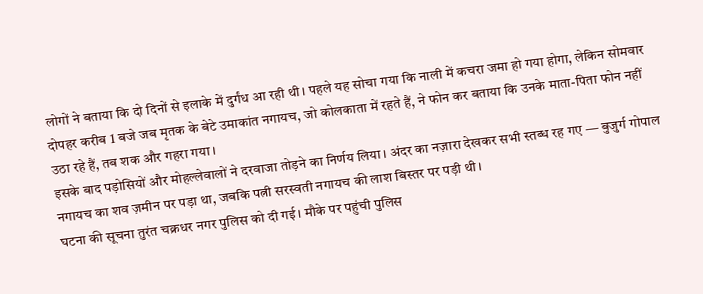लोगों ने बताया कि दो दिनों से इलाके में दुर्गंध आ रही थी। पहले यह सोचा गया कि नाली में कचरा जमा हो गया होगा, लेकिन सोमवार दोपहर करीब 1 बजे जब मृतक के बेटे उमाकांत नगायच, जो कोलकाता में रहते हैं, ने फोन कर बताया कि उनके माता-पिता फोन नहीं उठा रहे हैं, तब शक और गहरा गया।
इसके बाद पड़ोसियों और मोहल्लेवालों ने दरवाजा तोड़ने का निर्णय लिया। अंदर का नज़ारा देखकर सभी स्तब्ध रह गए — बुजुर्ग गोपाल नगायच का शव ज़मीन पर पड़ा था, जबकि पत्नी सरस्वती नगायच की लाश बिस्तर पर पड़ी थी।
घटना की सूचना तुरंत चक्रधर नगर पुलिस को दी गई। मौके पर पहुंची पुलिस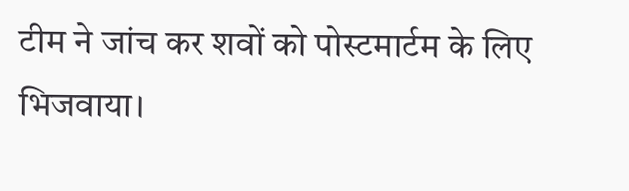टीम ने जांच कर शवों को पोस्टमार्टम के लिए भिजवाया।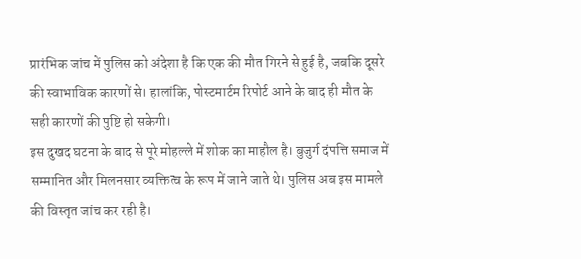प्रारंभिक जांच में पुलिस को अंदेशा है कि एक की मौत गिरने से हुई है, जबकि दूसरे की स्वाभाविक कारणों से। हालांकि, पोस्टमार्टम रिपोर्ट आने के बाद ही मौत के सही कारणों की पुष्टि हो सकेगी।
इस दुखद घटना के बाद से पूरे मोहल्ले में शोक का माहौल है। बुजुर्ग दंपत्ति समाज में सम्मानित और मिलनसार व्यक्तित्व के रूप में जाने जाते थे। पुलिस अब इस मामले की विस्तृत जांच कर रही है।